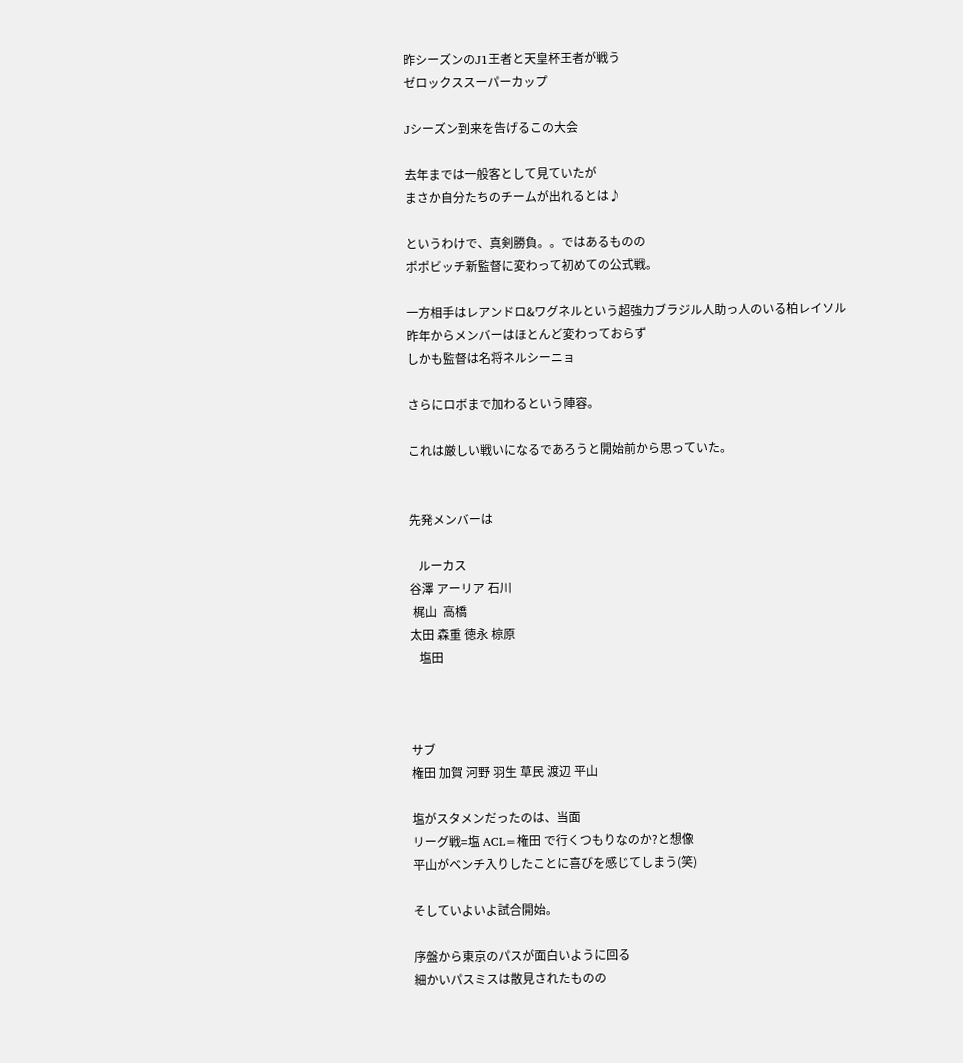昨シーズンのJ1王者と天皇杯王者が戦う
ゼロックススーパーカップ

Jシーズン到来を告げるこの大会

去年までは一般客として見ていたが
まさか自分たちのチームが出れるとは♪

というわけで、真剣勝負。。ではあるものの
ポポビッチ新監督に変わって初めての公式戦。

一方相手はレアンドロ&ワグネルという超強力ブラジル人助っ人のいる柏レイソル
昨年からメンバーはほとんど変わっておらず
しかも監督は名将ネルシーニョ

さらにロボまで加わるという陣容。

これは厳しい戦いになるであろうと開始前から思っていた。


先発メンバーは

   ルーカス
谷澤 アーリア 石川
 梶山  高橋
太田 森重 徳永 椋原
   塩田



サブ
権田 加賀 河野 羽生 草民 渡辺 平山

塩がスタメンだったのは、当面
リーグ戦=塩 ACL=権田 で行くつもりなのか?と想像
平山がベンチ入りしたことに喜びを感じてしまう(笑)

そしていよいよ試合開始。

序盤から東京のパスが面白いように回る
細かいパスミスは散見されたものの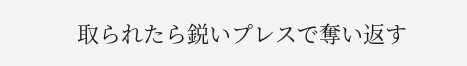取られたら鋭いプレスで奪い返す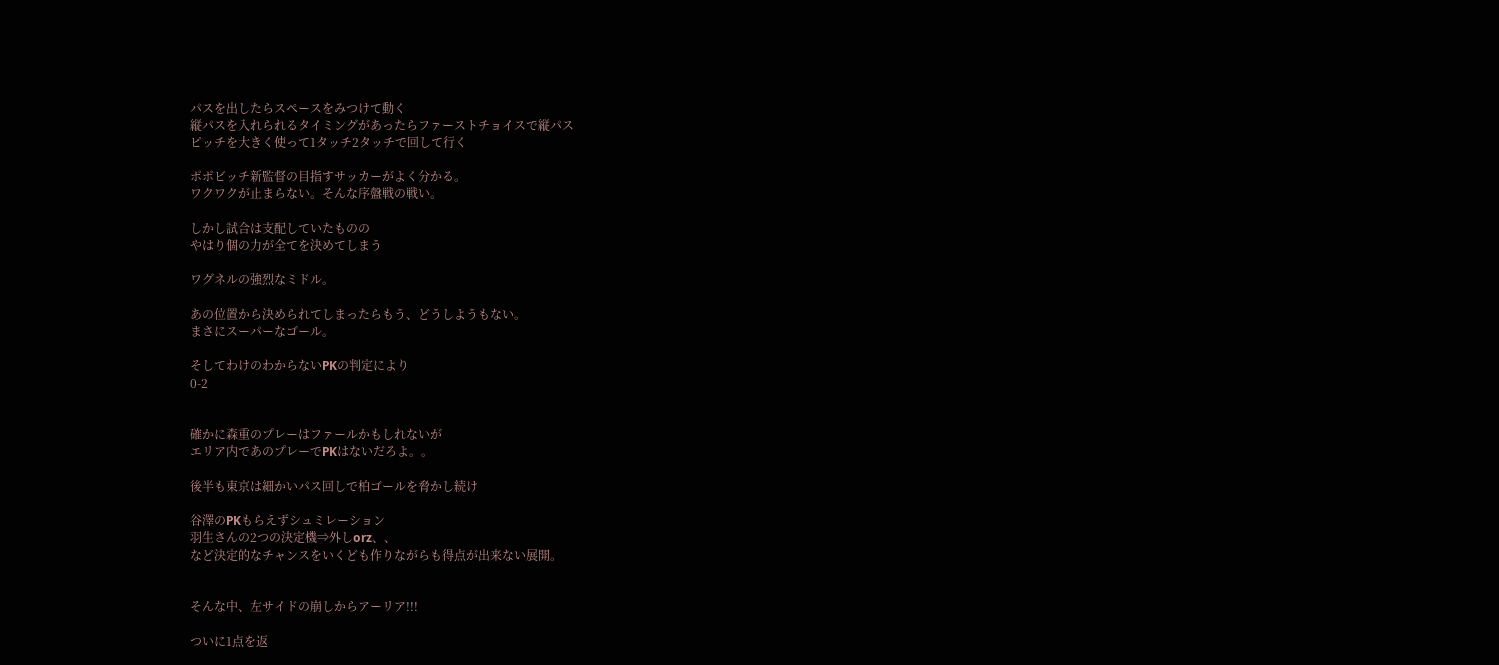パスを出したらスペースをみつけて動く
縦パスを入れられるタイミングがあったらファーストチョイスで縦パス
ピッチを大きく使って1タッチ2タッチで回して行く

ポポビッチ新監督の目指すサッカーがよく分かる。
ワクワクが止まらない。そんな序盤戦の戦い。

しかし試合は支配していたものの
やはり個の力が全てを決めてしまう

ワグネルの強烈なミドル。

あの位置から決められてしまったらもう、どうしようもない。
まさにスーパーなゴール。

そしてわけのわからないPKの判定により
0-2


確かに森重のプレーはファールかもしれないが
エリア内であのプレーでPKはないだろよ。。

後半も東京は細かいパス回しで柏ゴールを脅かし続け

谷澤のPKもらえずシュミレーション
羽生さんの2つの決定機⇒外しorz、、
など決定的なチャンスをいくども作りながらも得点が出来ない展開。


そんな中、左サイドの崩しからアーリア!!!

ついに1点を返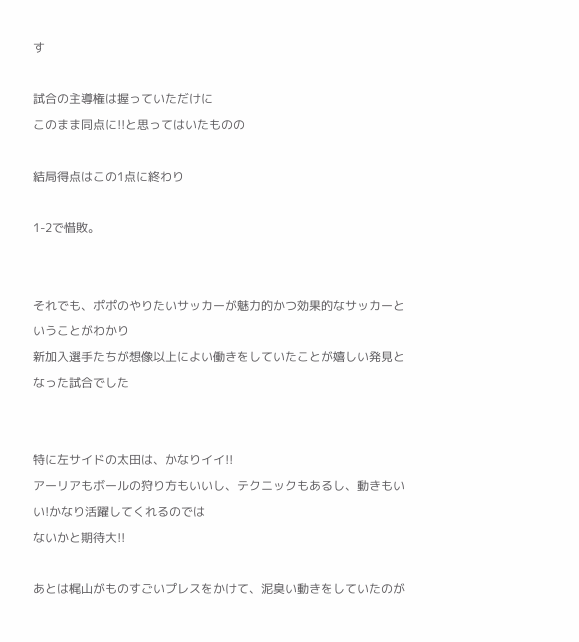す

試合の主導権は握っていただけに
このまま同点に!!と思ってはいたものの

結局得点はこの1点に終わり

1-2で惜敗。


それでも、ポポのやりたいサッカーが魅力的かつ効果的なサッカーということがわかり
新加入選手たちが想像以上によい働きをしていたことが嬉しい発見となった試合でした


特に左サイドの太田は、かなりイイ!!
アーリアもボールの狩り方もいいし、テクニックもあるし、動きもいい!かなり活躍してくれるのでは
ないかと期待大!!

あとは梶山がものすごいプレスをかけて、泥臭い動きをしていたのが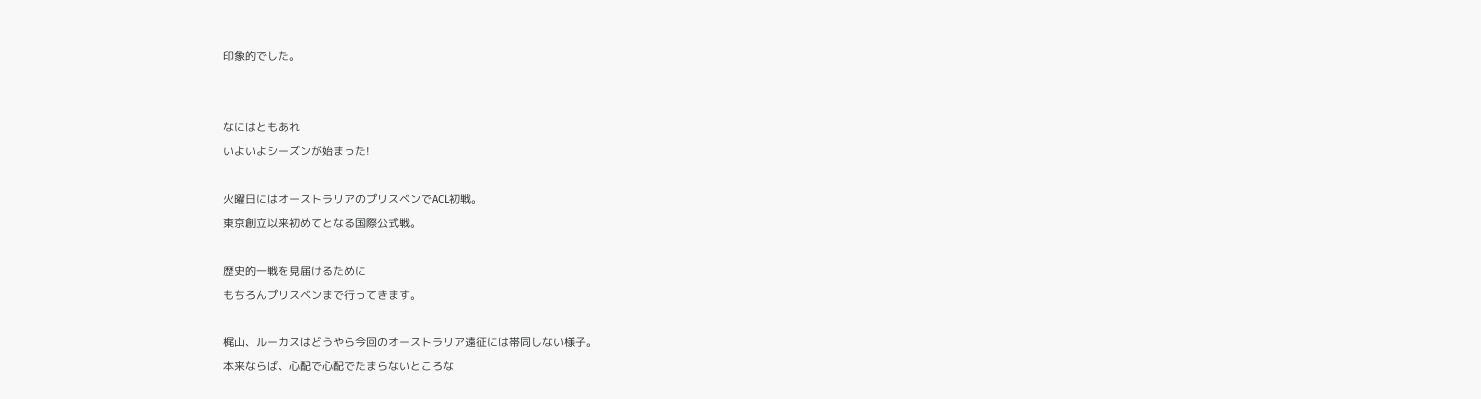印象的でした。


なにはともあれ
いよいよシーズンが始まった!

火曜日にはオーストラリアのプリスベンでACL初戦。
東京創立以来初めてとなる国際公式戦。

歴史的一戦を見届けるために
もちろんプリスベンまで行ってきます。

梶山、ルーカスはどうやら今回のオーストラリア遠征には帯同しない様子。
本来ならば、心配で心配でたまらないところな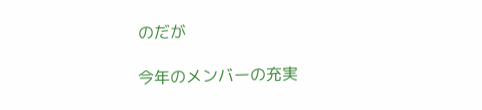のだが

今年のメンバーの充実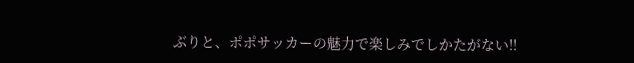ぶりと、ポポサッカーの魅力で楽しみでしかたがない!!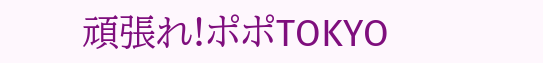頑張れ!ポポTOKYO